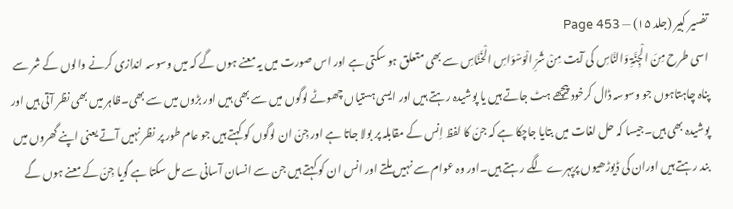تفسیر کبیر (جلد ۱۵) — Page 453
اسی طرح مِنَ الْجِنَّۃِ وَالنَّاسِ کی آیت مِنْ شَرِّ الْوَسْوَاسِ الْخَنَّاسِ سے بھی متعلق ہو سکتی ہے اور اس صورت میں یہ معنے ہوں گے کہ میں وسوسہ اندازی کرنے والوں کے شر سے پناہ چاہتاہوں جو وسوسہ ڈال کرخود پیچھے ہٹ جاتے ہیں یا پوشیدہ رہتے ہیں اور ایسی ہستیاں چھوٹے لوگوں میں سے بھی ہیں اور بڑوں میں سے بھی۔ظاہر میں بھی نظر آتی ہیں اور پوشیدہ بھی ہیں۔جیسا کہ حل لغات میں بتایا جاچکا ہے کہ جنّ کا لفظ اِنس کے مقابلہ پر بولا جاتا ہے اور جِنّ ان لوگوں کو کہتے ہیں جو عام طور پر نظر نہیں آتے یعنی اپنے گھروں میں بند رہتے ہیں اوران کی ڈیوڑھیوں پرپہرے لگے رہتے ہیں۔اور وہ عوام سے نہیں ملتے اور انس ان کو کہتے ہیں جن سے انسان آسانی سے مل سکتا ہے گویا جِنّ کے معنے ہوں گے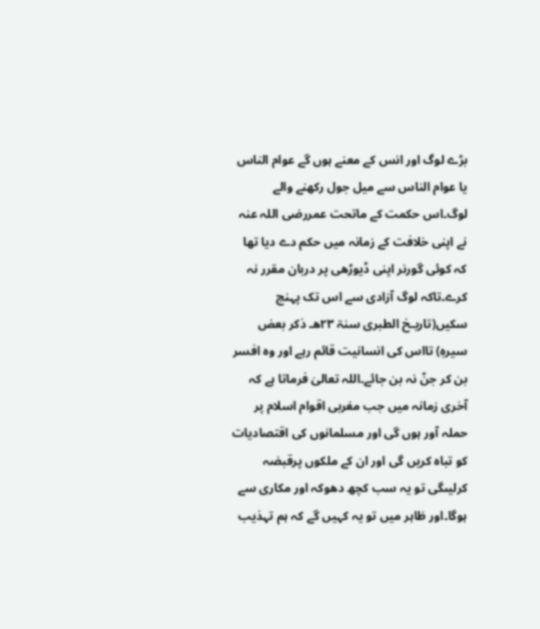بڑے لوگ اور انس کے معنے ہوں گے عوام الناس یا عوام الناس سے میل جول رکھنے والے لوگ۔اس حکمت کے ماتحت عمررضی اللہ عنہ نے اپنی خلافت کے زمانہ میں حکم دے دیا تھا کہ کوئی گورنر اپنی ڈیوڑھی پر دربان مقرر نہ کرے۔تاکہ لوگ آزادی سے اس تک پہنچ سکیں(تاریـخ الطبری سنۃ ۲۳ھـ ذکر بعض سیرہٖ) تااس کی انسانیت قائم رہے اور وہ افسر بن کر جنّ نہ بن جائے۔اللہ تعالیٰ فرماتا ہے کہ آخری زمانہ میں جب مغربی اقوام اسلام پر حملہ آور ہوں گی اور مسلمانوں کی اقتصادیات کو تباہ کریں گی اور ان کے ملکوں پرقبضہ کرلیںگی تو یہ سب کچھ دھوکہ اور مکاری سے ہوگا۔اور ظاہر میں تو یہ کہیں گے کہ ہم تہذیب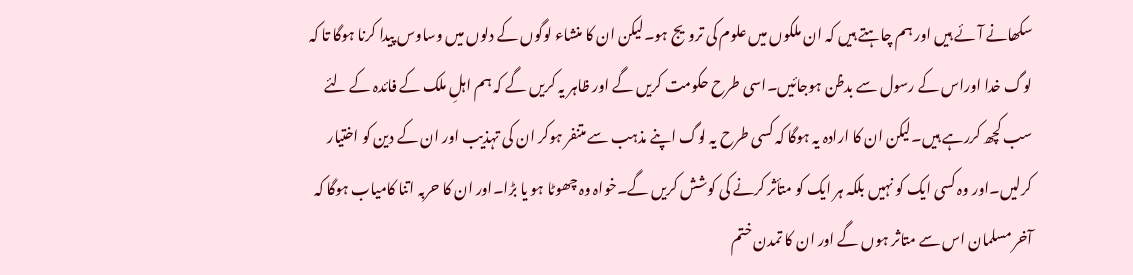سکھانے آئے ہیں اور ہم چاہتے ہیں کہ ان ملکوں میں علوم کی ترویج ہو۔لیکن ان کا منشاء لوگوں کے دلوں میں وساوس پیدا کرنا ہوگا تا کہ لوگ خدا اوراس کے رسول سے بدظن ہوجائیں۔اسی طرح حکومت کریں گے اور ظاہر یہ کریں گے کہ ہم اہلِ ملک کے فائدہ کے لئے سب کچھ کررہے ہیں۔لیکن ان کا ارادہ یہ ہوگا کہ کسی طرح یہ لوگ اپنے مذہب سے متنفر ہوکر ان کی تہذیب اور ان کے دین کو اختیار کرلیں۔اور وہ کسی ایک کو نہیں بلکہ ہر ایک کو متأثر کرنے کی کوشش کریں گے۔خواہ وہ چھوٹا ہو یا بڑا۔اور ان کا حربہ اتنا کامیاب ہوگا کہ آخر مسلمان اس سے متاثر ہوں گے اور ان کا تمدن ختم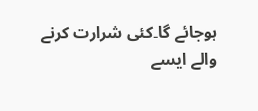ہوجائے گا۔کئی شرارت کرنے والے ایسے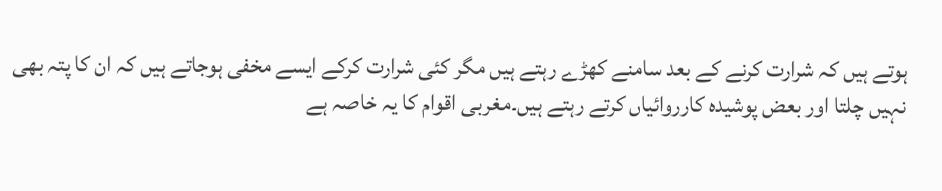ہوتے ہیں کہ شرارت کرنے کے بعد سامنے کھڑے رہتے ہیں مگر کئی شرارت کرکے ایسے مخفی ہوجاتے ہیں کہ ان کا پتہ بھی نہیں چلتا اور بعض پوشیدہ کارروائیاں کرتے رہتے ہیں۔مغربی اقوام کا یہ خاصہ ہے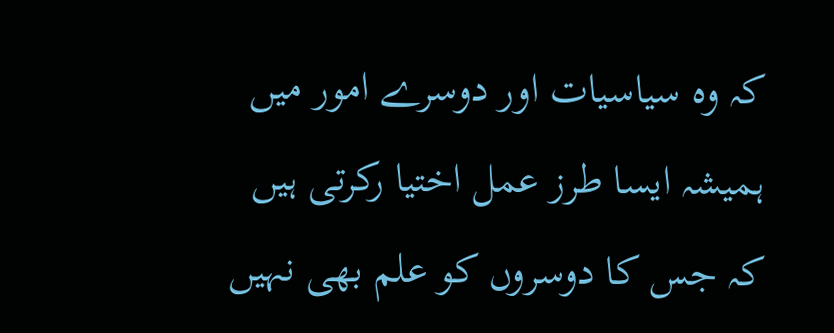کہ وہ سیاسیات اور دوسرے امور میں ہمیشہ ایسا طرز عمل اختیا رکرتی ہیں کہ جس کا دوسروں کو علم بھی نہیں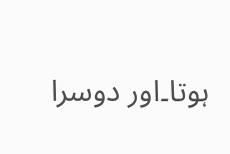ہوتا۔اور دوسرا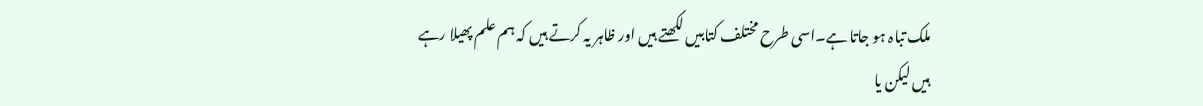ملک تباہ ہو جاتا ہے۔اسی طرح مختلف کتابیں لکھتے ہیں اور ظاہر یہ کرتے ہیں کہ ہم علم پھیلا رہے ہیں لیکن یا